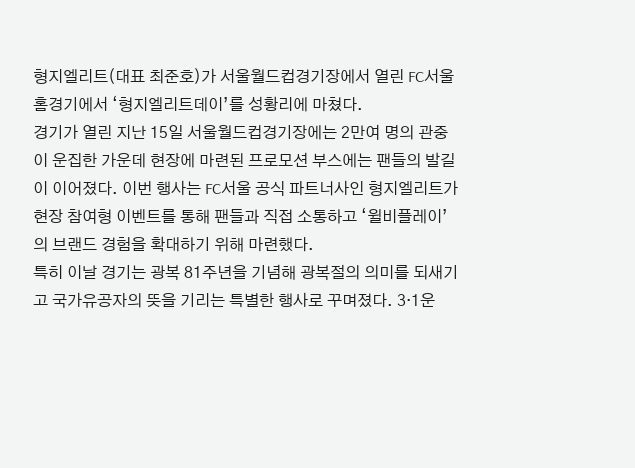형지엘리트(대표 최준호)가 서울월드컵경기장에서 열린 FC서울 홈경기에서 ‘형지엘리트데이’를 성황리에 마쳤다.
경기가 열린 지난 15일 서울월드컵경기장에는 2만여 명의 관중이 운집한 가운데 현장에 마련된 프로모션 부스에는 팬들의 발길이 이어졌다. 이번 행사는 FC서울 공식 파트너사인 형지엘리트가 현장 참여형 이벤트를 통해 팬들과 직접 소통하고 ‘윌비플레이’의 브랜드 경험을 확대하기 위해 마련했다.
특히 이날 경기는 광복 81주년을 기념해 광복절의 의미를 되새기고 국가유공자의 뜻을 기리는 특별한 행사로 꾸며졌다. 3·1운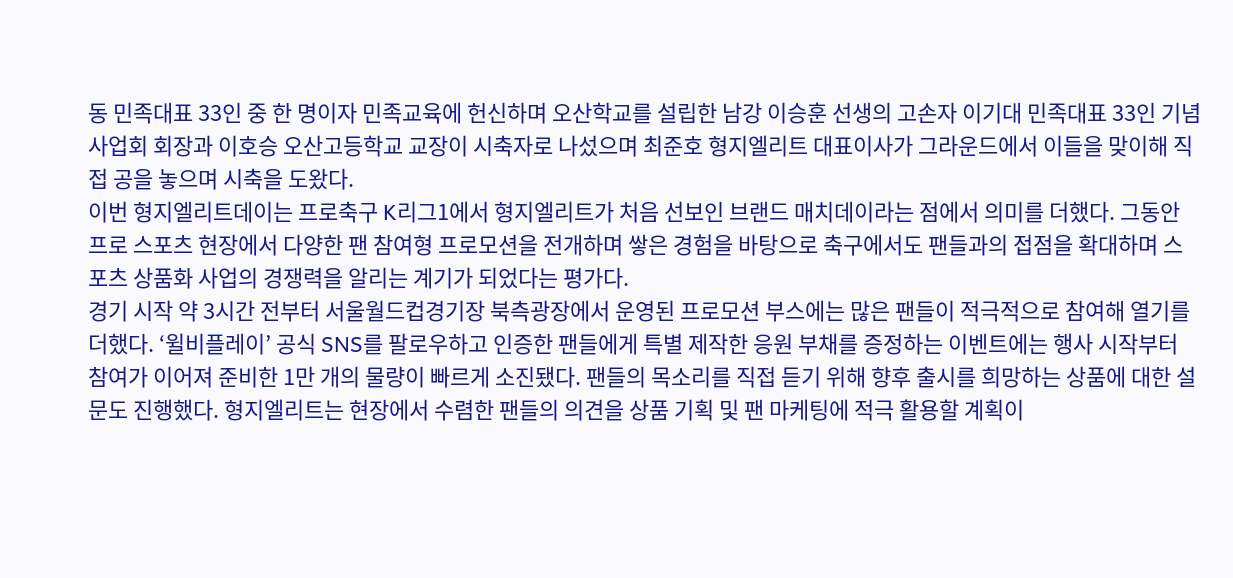동 민족대표 33인 중 한 명이자 민족교육에 헌신하며 오산학교를 설립한 남강 이승훈 선생의 고손자 이기대 민족대표 33인 기념사업회 회장과 이호승 오산고등학교 교장이 시축자로 나섰으며 최준호 형지엘리트 대표이사가 그라운드에서 이들을 맞이해 직접 공을 놓으며 시축을 도왔다.
이번 형지엘리트데이는 프로축구 K리그1에서 형지엘리트가 처음 선보인 브랜드 매치데이라는 점에서 의미를 더했다. 그동안 프로 스포츠 현장에서 다양한 팬 참여형 프로모션을 전개하며 쌓은 경험을 바탕으로 축구에서도 팬들과의 접점을 확대하며 스포츠 상품화 사업의 경쟁력을 알리는 계기가 되었다는 평가다.
경기 시작 약 3시간 전부터 서울월드컵경기장 북측광장에서 운영된 프로모션 부스에는 많은 팬들이 적극적으로 참여해 열기를 더했다. ‘윌비플레이’ 공식 SNS를 팔로우하고 인증한 팬들에게 특별 제작한 응원 부채를 증정하는 이벤트에는 행사 시작부터 참여가 이어져 준비한 1만 개의 물량이 빠르게 소진됐다. 팬들의 목소리를 직접 듣기 위해 향후 출시를 희망하는 상품에 대한 설문도 진행했다. 형지엘리트는 현장에서 수렴한 팬들의 의견을 상품 기획 및 팬 마케팅에 적극 활용할 계획이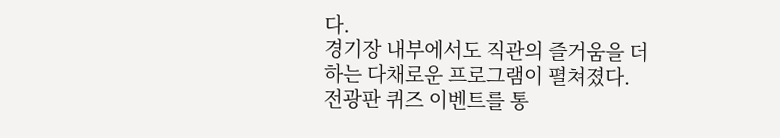다.
경기장 내부에서도 직관의 즐거움을 더하는 다채로운 프로그램이 펼쳐졌다. 전광판 퀴즈 이벤트를 통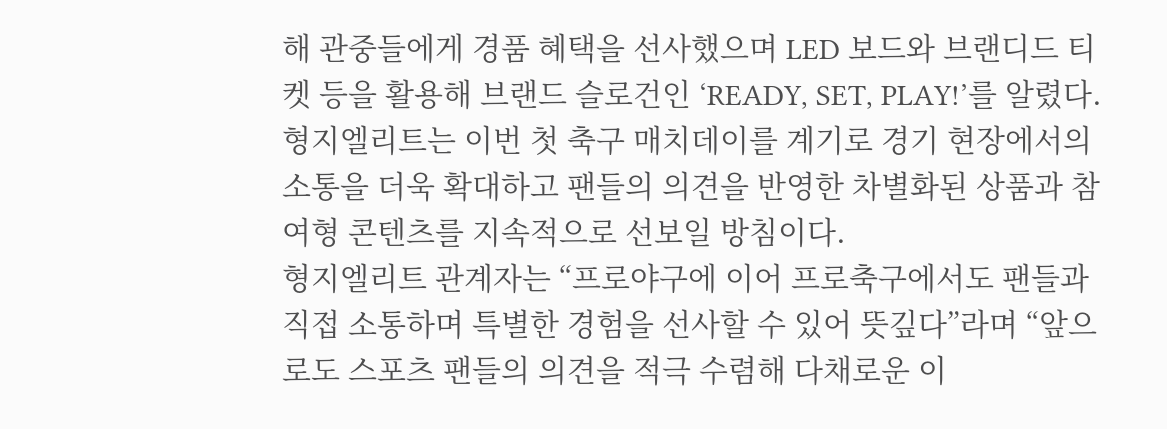해 관중들에게 경품 혜택을 선사했으며 LED 보드와 브랜디드 티켓 등을 활용해 브랜드 슬로건인 ‘READY, SET, PLAY!’를 알렸다.
형지엘리트는 이번 첫 축구 매치데이를 계기로 경기 현장에서의 소통을 더욱 확대하고 팬들의 의견을 반영한 차별화된 상품과 참여형 콘텐츠를 지속적으로 선보일 방침이다.
형지엘리트 관계자는 “프로야구에 이어 프로축구에서도 팬들과 직접 소통하며 특별한 경험을 선사할 수 있어 뜻깊다”라며 “앞으로도 스포츠 팬들의 의견을 적극 수렴해 다채로운 이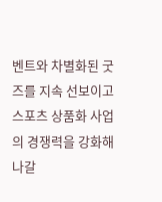벤트와 차별화된 굿즈를 지속 선보이고 스포츠 상품화 사업의 경쟁력을 강화해 나갈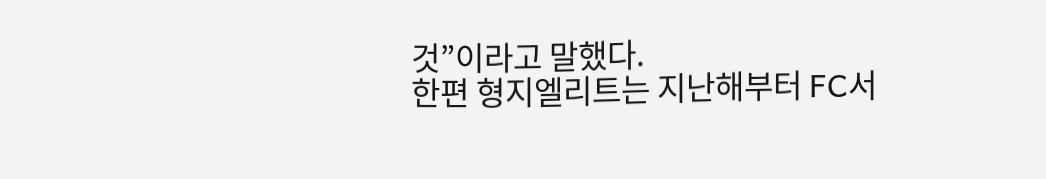것”이라고 말했다.
한편 형지엘리트는 지난해부터 FC서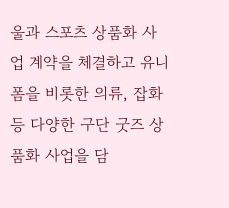울과 스포츠 상품화 사업 계약을 체결하고 유니폼을 비롯한 의류, 잡화 등 다양한 구단 굿즈 상품화 사업을 담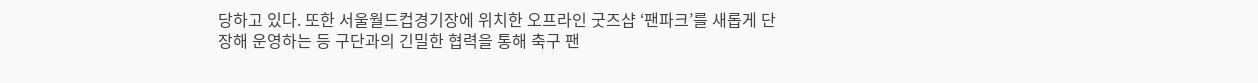당하고 있다. 또한 서울월드컵경기장에 위치한 오프라인 굿즈샵 ‘팬파크’를 새롭게 단장해 운영하는 등 구단과의 긴밀한 협력을 통해 축구 팬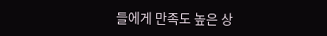들에게 만족도 높은 상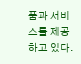품과 서비스를 제공하고 있다.